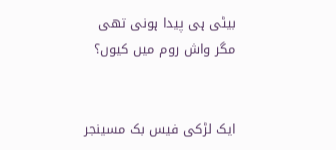بیٹی ہی پیدا ہونی تھی مگر واش روم میں کیوں؟


ایک لڑکی فیس بک مسینجر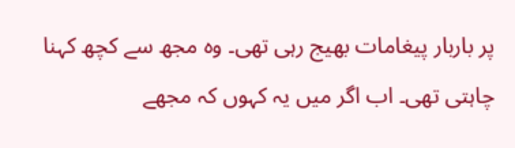پر باربار پیغامات بھیج رہی تھی۔ وہ مجھ سے کچھ کہنا چاہتی تھی۔ اب اگر میں یہ کہوں کہ مجھے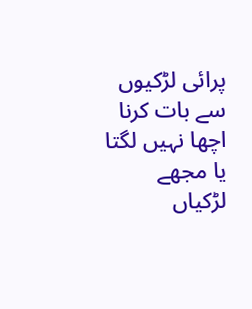پرائی لڑکیوں سے بات کرنا اچھا نہیں لگتا یا مجھے لڑکیاں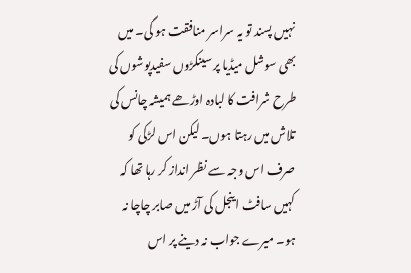نہیں پسند تو یہ سراسر منافقت ہو گی۔ میں بھی سوشل میڈیا پر سینکڑوں سفیدپوشوں کی طرح شرافت کا لبادہ اوڑھے ہمیشہ چانس کی تلاش میں رہتا ہوں۔ لیکن اس لڑکی کو صرف اس وجہ سے نظر انداز کر رہا تھا کہ کہیں سافٹ اینجل کی آڑ میں صابر چاچا نہ ہو۔ میرے جواب نہ دینے پر اس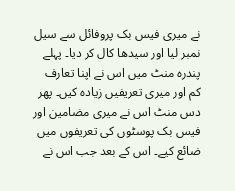نے میری فیس بک پروفائل سے سیل نمبر لیا اور سیدھا کال کر دیا۔ پہلے پندرہ منٹ میں اس نے اپنا تعارف کم اور میری تعریفیں زیادہ کیں۔ پھر دس منٹ اس نے میری مضامین اور فیس بک پوسٹوں کی تعریفوں میں ضائع کیے۔ اس کے بعد جب اس نے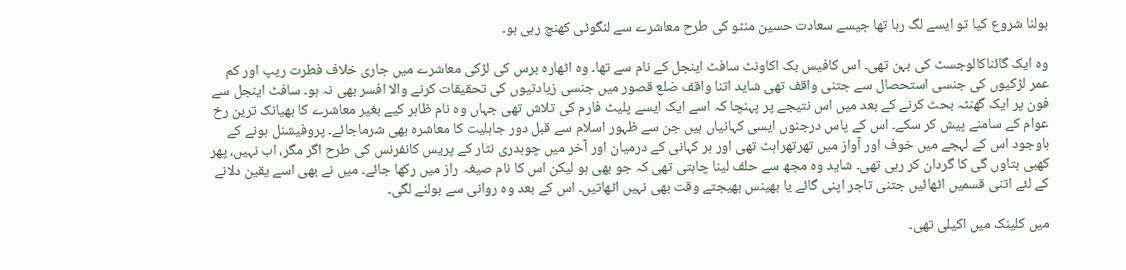بولنا شروع کیا تو ایسے لگ رہا تھا جیسے سعادت حسین منٹو کی طرح معاشرے سے لنگوٹی کھنچ رہی ہو۔

وہ ایک گائناکالوجسٹ کی بہن تھی۔ اس کافیس بک اکاونٹ سافٹ اینجل کے نام سے تھا۔ وہ اٹھارہ برس کی لڑکی معاشرے میں جاری خلاف فطرت ریپ اور کم عمر لڑکیوں کی جنسی استحصال سے جتنی واقف تھی شاید اتنا واقف ضلع قصور میں جنسی زیادتیوں کی تحقیقات کرنے والا افسر بھی نہ ہو۔ سافٹ اینجل سے فون پر ایک گھنٹہ بحث کرنے کے بعد میں اس نتیجے پر پہنچا کہ اسے ایک ایسے پلیٹ فارم کی تلاش تھی جہاں وہ نام ظاہر کیے بغیر معاشرے کا بھیانک ترین رخ عوام کے سامنے پیش کر سکے۔ اس کے پاس درجنوں ایسی کہانیاں ہیں جن سے ظہور اسلام سے قبل دور جاہلیت کا معاشرہ بھی شرماجائے۔ پروفیشنل ہونے کے باوجود اس کے لہجے میں خوف اور آواز میں تھرتھراہٹ تھی اور ہر کہانی کے درمیان اور آخر میں چوہدری نثار کے پریس کانفرنس کی طرح اگر مگر، اب نہیں، پھر کھبی بتاوں گی کا گردان کر رہی تھی۔ شاید وہ مجھ سے حلف لینا چاہتی تھی کہ جو بھی ہو لیکن اس کا نام صیغہ راز میں رکھا جائے۔ میں نے بھی اسے یقین دلانے کے لئے اتنی قسمیں اٹھائیں جتنی تاجر اپنی گائے یا بھینس بھیجتے وقت بھی نہیں اٹھاتیں۔ اس کے بعد وہ روانی سے بولنے لگی۔

میں کلینک میں اکیلی تھی۔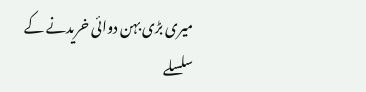میری بڑی بہن دوائی خریدنے کے سلسلے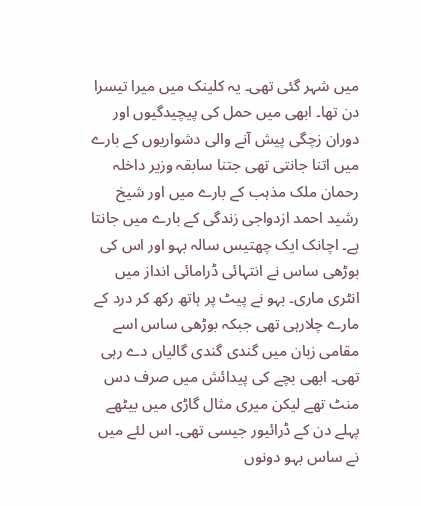میں شہر گئی تھی۔ یہ کلینک میں میرا تیسرا دن تھا۔ ابھی میں حمل کی پیچیدگیوں اور دوران زچگی پیش آنے والی دشواریوں کے بارے میں اتنا جانتی تھی جتنا سابقہ وزیر داخلہ رحمان ملک مذہب کے بارے میں اور شیخ رشید احمد ازدواجی زندگی کے بارے میں جانتا ہے۔ اچانک ایک چھتیس سالہ بہو اور اس کی بوڑھی ساس نے انتہائی ڈرامائی انداز میں انٹری ماری۔ بہو نے پیٹ پر ہاتھ رکھ کر درد کے مارے چلارہی تھی جبکہ بوڑھی ساس اسے مقامی زبان میں گندی گندی گالیاں دے رہی تھی۔ ابھی بچے کی پیدائش میں صرف دس منٹ تھے لیکن میری مثال گاڑی میں بیٹھے پہلے دن کے ڈرائیور جیسی تھی۔ اس لئے میں نے ساس بہو دونوں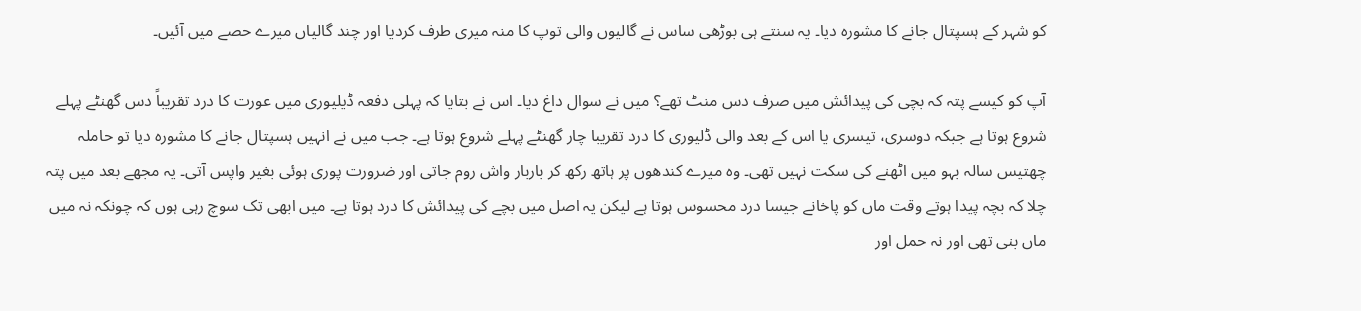کو شہر کے ہسپتال جانے کا مشورہ دیا۔ یہ سنتے ہی بوڑھی ساس نے گالیوں والی توپ کا منہ میری طرف کردیا اور چند گالیاں میرے حصے میں آئیں۔

آپ کو کیسے پتہ کہ بچی کی پیدائش میں صرف دس منٹ تھے؟ میں نے سوال داغ دیا۔ اس نے بتایا کہ پہلی دفعہ ڈیلیوری میں عورت کا درد تقریباً دس گھنٹے پہلے شروع ہوتا ہے جبکہ دوسری، تیسری یا اس کے بعد والی ڈلیوری کا درد تقریبا چار گھنٹے پہلے شروع ہوتا ہے۔ جب میں نے انہیں ہسپتال جانے کا مشورہ دیا تو حاملہ چھتیس سالہ بہو میں اٹھنے کی سکت نہیں تھی۔ وہ میرے کندھوں پر ہاتھ رکھ کر باربار واش روم جاتی اور ضرورت پوری ہوئی بغیر واپس آتی۔ یہ مجھے بعد میں پتہ چلا کہ بچہ پیدا ہوتے وقت ماں کو پاخانے جیسا درد محسوس ہوتا ہے لیکن یہ اصل میں بچے کی پیدائش کا درد ہوتا ہے۔ میں ابھی تک سوچ رہی ہوں کہ چونکہ نہ میں ماں بنی تھی اور نہ حمل اور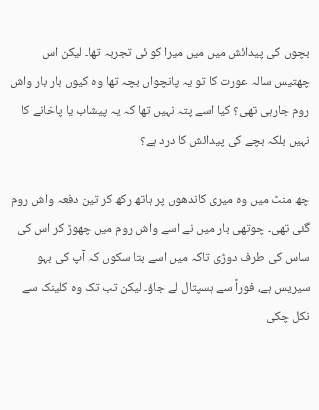بچوں کی پیدائش میں میں میرا کو ئی تجربہ تھا۔ لیکن اس چھتیس سالہ عورت کا تو یہ پانچواں بچہ تھا وہ کیوں بار بار واش روم جارہی تھی؟ کیا اسے پتہ نہیں تھا کہ یہ پیشاب یا پاخانے کا نہیں بلکہ بچے کی پیدائش کا درد ہے؟

چھ منٹ میں وہ میری کاندھوں پر ہاتھ رکھ کر تین دفعہ واش روم گئی تھی۔ چوتھی بار میں نے اسے واش روم میں چھوڑ کر اس کی ساس کی طرف دوڑی تاکہ میں اسے بتا سکوں کہ آپ کی بہو سیریس ہے، فوراً سے ہسپتال لے جاؤ۔ لیکن تب تک وہ کلینک سے نکل چکی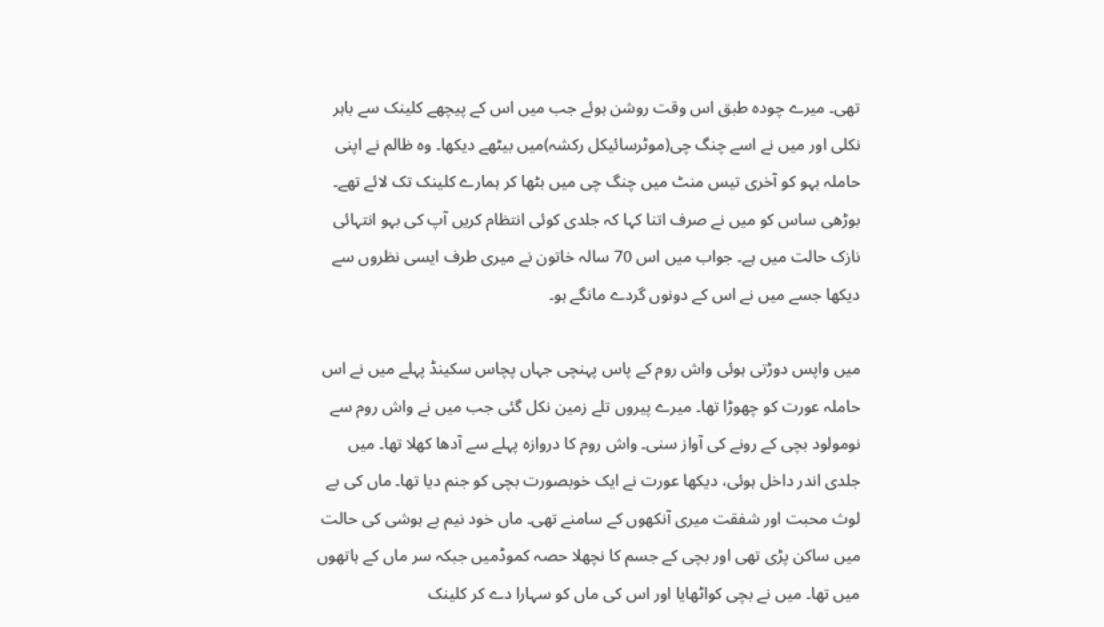تھی۔ میرے چودہ طبق اس وقت روشن ہوئے جب میں اس کے پیچھے کلینک سے باہر نکلی اور میں نے اسے چنگ چی(موٹرسائیکل رکشہ)میں بیٹھے دیکھا۔ وہ ظالم نے اپنی حاملہ بہو کو آخری تیس منٹ میں چنگ چی میں بٹھا کر ہمارے کلینک تک لائے تھے۔ بوڑھی ساس کو میں نے صرف اتنا کہا کہ جلدی کوئی انتظام کریں آپ کی بہو انتہائی نازک حالت میں ہے۔ جواب میں اس 70 سالہ خاتون نے میری طرف ایسی نظروں سے دیکھا جسے میں نے اس کے دونوں گردے مانگے ہو۔

میں واپس دوڑتی ہوئی واش روم کے پاس پہنچی جہاں پچاس سکینڈ پہلے میں نے اس حاملہ عورت کو چھوڑا تھا۔ میرے پیروں تلے زمین نکل گئی جب میں نے واش روم سے نومولود بچی کے رونے کی آواز سنی۔ واش روم کا دروازہ پہلے سے آدھا کھلا تھا۔ میں جلدی اندر داخل ہوئی، دیکھا عورت نے ایک خوبصورت بچی کو جنم دیا تھا۔ ماں کی بے لوث محبت اور شفقت میری آنکھوں کے سامنے تھی۔ ماں خود نیم بے ہوشی کی حالت میں ساکن پڑی تھی اور بچی کے جسم کا نچھلا حصہ کموڈمیں جبکہ سر ماں کے ہاتھوں میں تھا۔ میں نے بچی کواٹھایا اور اس کی ماں کو سہارا دے کر کلینک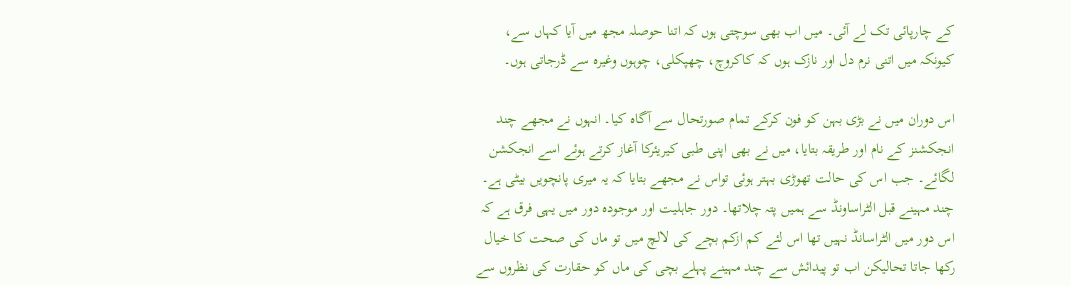کے چارپائی تک لے آئی۔ میں اب بھی سوچتی ہوں کہ اتنا حوصلہ مجھ میں آیا کہاں سے، کیونکہ میں اتنی نرم دل اور نازک ہوں کہ کاکروچ، چھپکلی، چوہوں وغیرہ سے ڈرجاتی ہوں۔

اس دوران میں نے بڑی بہن کو فون کرکے تمام صورتحال سے آگاہ کیا۔ انہوں نے مجھے چند انجکشنز کے نام اور طریقہ بتایا، میں نے بھی اپنی طبی کیریئرکا آغاز کرتے ہوئے اسے انجکشن لگائے۔ جب اس کی حالت تھوڑی بہتر ہوئی تواس نے مجھے بتایا کہ یہ میری پانچویں بیٹی ہے۔ چند مہینے قبل الٹراساونڈ سے ہمیں پتہ چلاتھا۔ دور جاہلیت اور موجودہ دور میں یہی فرق ہے کہ اس دور میں الٹراسانڈ نہیں تھا اس لئے کم ازکم بچے کی لالچ میں تو ماں کی صحت کا خیال رکھا جاتا تحالیکن اب تو پیدائش سے چند مہینے پہلے بچی کی ماں کو حقارت کی نظروں سے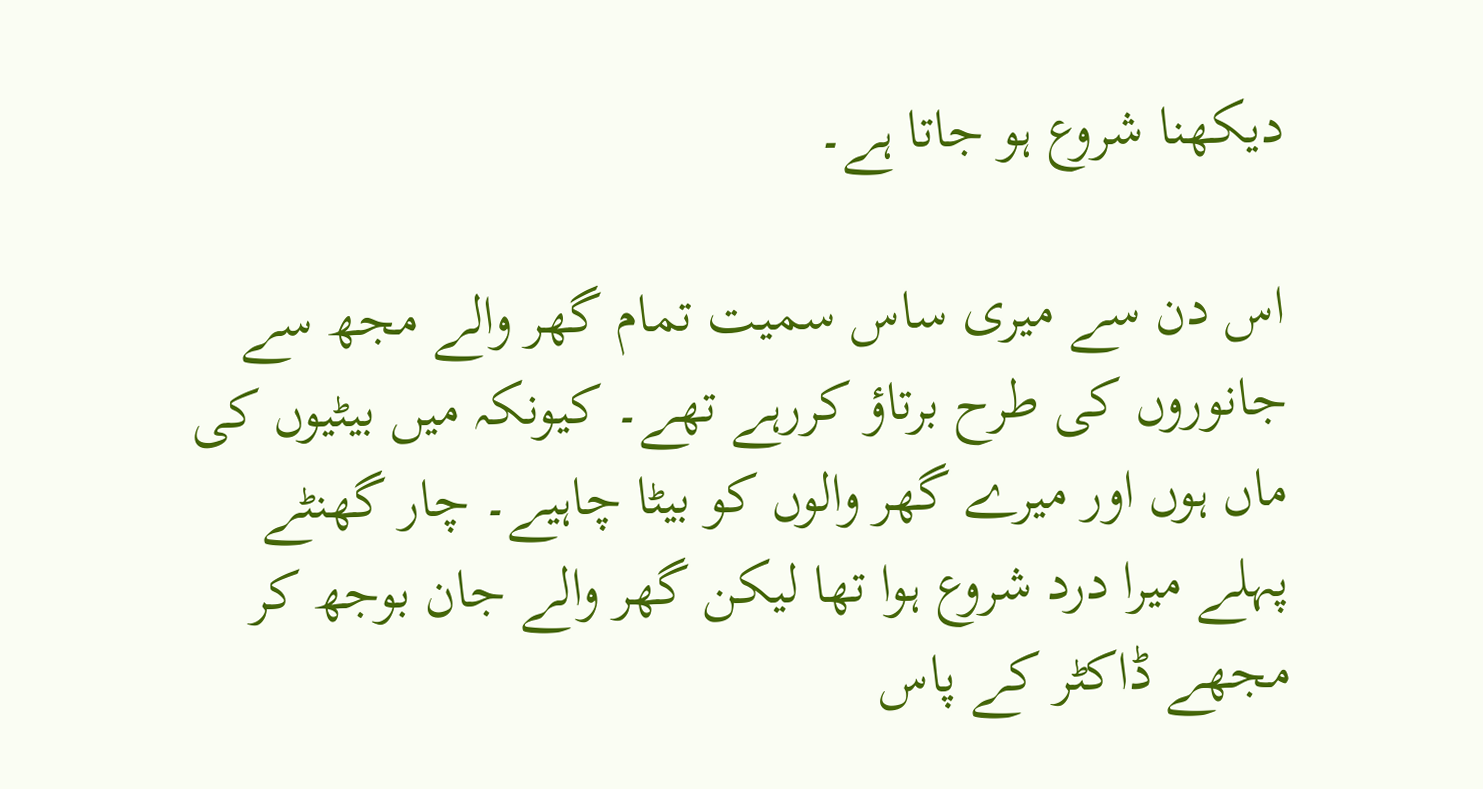دیکھنا شروع ہو جاتا ہے۔

اس دن سے میری ساس سمیت تمام گھر والے مجھ سے جانوروں کی طرح برتاؤ کررہے تھے۔ کیونکہ میں بیٹیوں کی ماں ہوں اور میرے گھر والوں کو بیٹا چاہیے۔ چار گھنٹے پہلے میرا درد شروع ہوا تھا لیکن گھر والے جان بوجھ کر مجھے ڈاکٹر کے پاس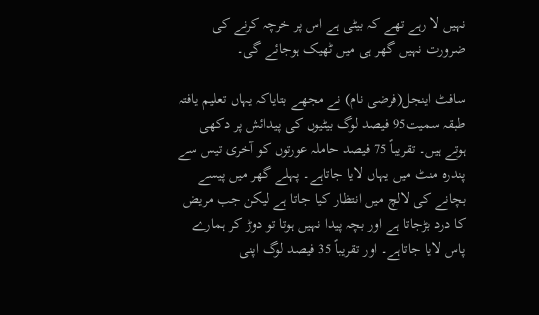نہیں لا رہے تھے کہ بیٹی ہے اس پر خرچہ کرنے کی ضرورت نہیں گھر ہی میں ٹھیک ہوجائے گی۔

سافٹ اینجل(فرضی نام) نے مجھے بتایاکہ یہاں تعلیم یافتہ طبقہ سمیت95 فیصد لوگ بیٹیوں کی پیدائش پر دکھی ہوتے ہیں۔ تقریباً 75 فیصد حاملہ عورتوں کو آخری تیس سے پندرہ منٹ میں یہاں لایا جاتاہے۔ پہلے گھر میں پیسے بچانے کی لالچ میں انتظار کیا جاتا ہے لیکن جب مریض کا درد بڑجاتا ہے اور بچہ پیدا نہیں ہوتا تو دوڑ کر ہمارے پاس لایا جاتاہے۔ اور تقریباً 35 فیصد لوگ اپنی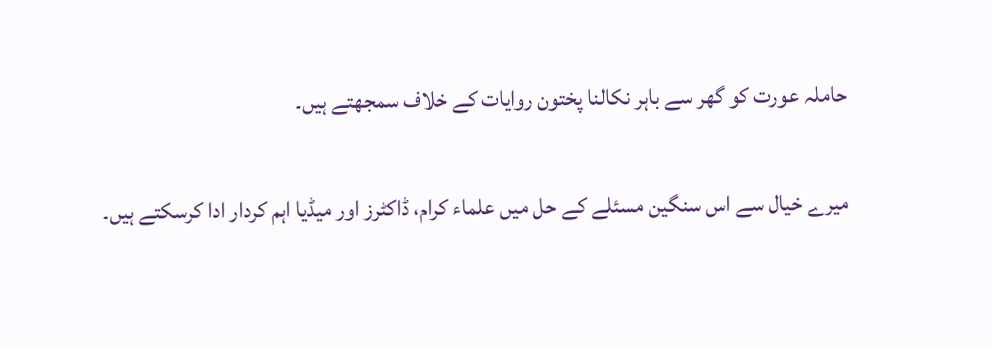حاملہ عورت کو گھر سے باہر نکالنا پختون روایات کے خلاف سمجھتے ہیں۔

میرے خیال سے اس سنگین مسئلے کے حل میں علماء کرام، ڈاکٹرز اور میڈیا اہم کردار ادا کرسکتے ہیں۔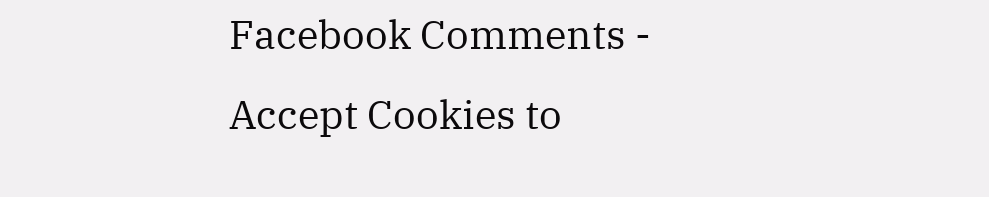Facebook Comments - Accept Cookies to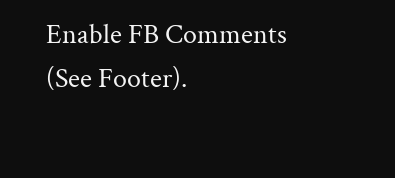Enable FB Comments (See Footer).